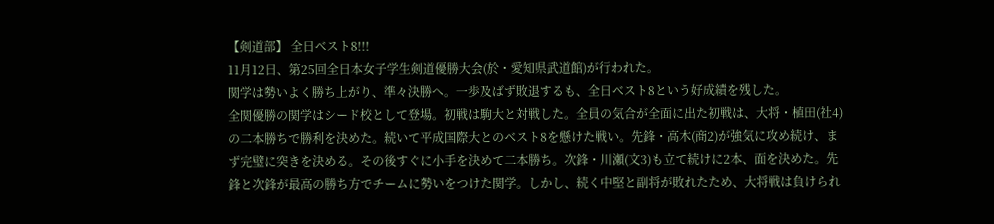【剣道部】 全日ベスト8!!!
11月12日、第25回全日本女子学生剣道優勝大会(於・愛知県武道館)が行われた。
関学は勢いよく勝ち上がり、準々決勝へ。一歩及ばず敗退するも、全日ベスト8という好成績を残した。
全関優勝の関学はシード校として登場。初戦は駒大と対戦した。全員の気合が全面に出た初戦は、大将・植田(社4)の二本勝ちで勝利を決めた。続いて平成国際大とのベスト8を懸けた戦い。先鋒・高木(商2)が強気に攻め続け、まず完璧に突きを決める。その後すぐに小手を決めて二本勝ち。次鋒・川瀬(文3)も立て続けに2本、面を決めた。先鋒と次鋒が最高の勝ち方でチームに勢いをつけた関学。しかし、続く中堅と副将が敗れたため、大将戦は負けられ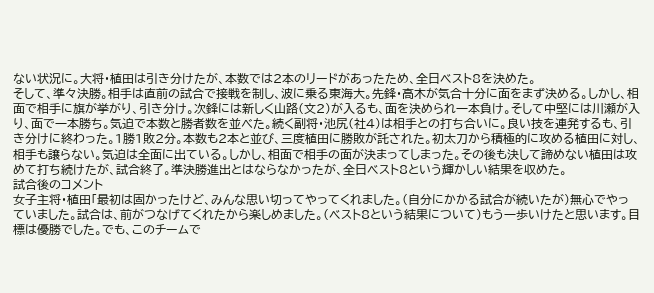ない状況に。大将・植田は引き分けたが、本数では2本のリードがあったため、全日ベスト8を決めた。
そして、準々決勝。相手は直前の試合で接戦を制し、波に乗る東海大。先鋒・高木が気合十分に面をまず決める。しかし、相面で相手に旗が挙がり、引き分け。次鋒には新しく山路(文2)が入るも、面を決められ一本負け。そして中堅には川瀬が入り、面で一本勝ち。気迫で本数と勝者数を並べた。続く副将・池尻(社4)は相手との打ち合いに。良い技を連発するも、引き分けに終わった。1勝1敗2分。本数も2本と並び、三度植田に勝敗が託された。初太刀から積極的に攻める植田に対し、相手も譲らない。気迫は全面に出ている。しかし、相面で相手の面が決まってしまった。その後も決して諦めない植田は攻めて打ち続けたが、試合終了。準決勝進出とはならなかったが、全日ベスト8という輝かしい結果を収めた。
試合後のコメント
女子主将・植田「最初は固かったけど、みんな思い切ってやってくれました。(自分にかかる試合が続いたが)無心でやっていました。試合は、前がつなげてくれたから楽しめました。(ベスト8という結果について)もう一歩いけたと思います。目標は優勝でした。でも、このチームで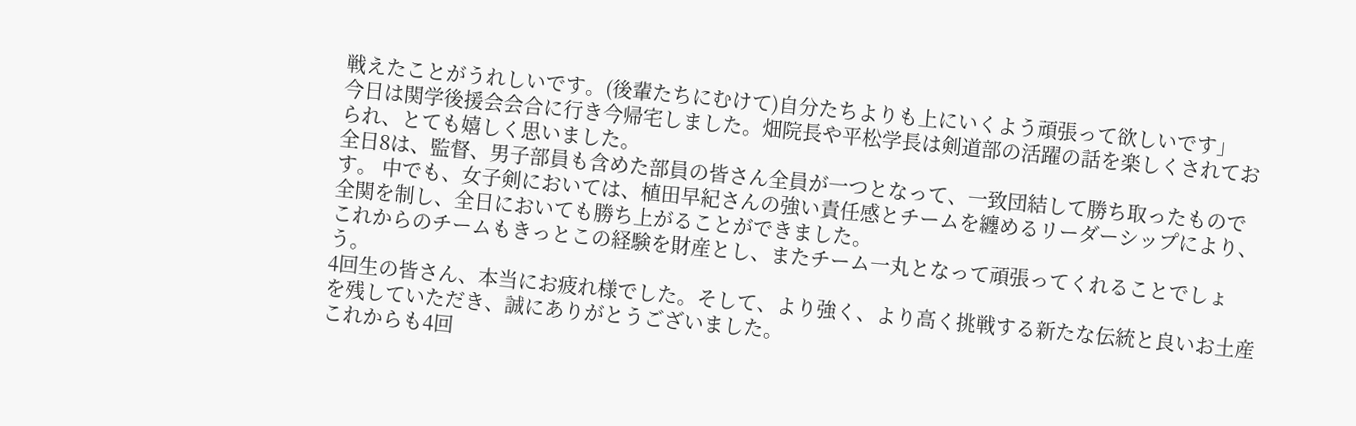戦えたことがうれしいです。(後輩たちにむけて)自分たちよりも上にいくよう頑張って欲しいです」
今日は関学後援会会合に行き今帰宅しました。畑院長や平松学長は剣道部の活躍の話を楽しくされておられ、とても嬉しく思いました。
全日8は、監督、男子部員も含めた部員の皆さん全員が一つとなって、一致団結して勝ち取ったものです。 中でも、女子剣においては、植田早紀さんの強い責任感とチームを纏めるリーダーシップにより、全関を制し、全日においても勝ち上がることができました。
これからのチームもきっとこの経験を財産とし、またチーム一丸となって頑張ってくれることでしょう。
4回生の皆さん、本当にお疲れ様でした。そして、より強く、より高く挑戦する新たな伝統と良いお土産を残していただき、誠にありがとうございました。
これからも4回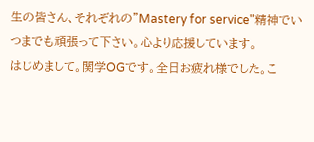生の皆さん、それぞれの"Mastery for service"精神でいつまでも頑張って下さい。心より応援しています。
はじめまして。関学OGです。全日お疲れ様でした。こ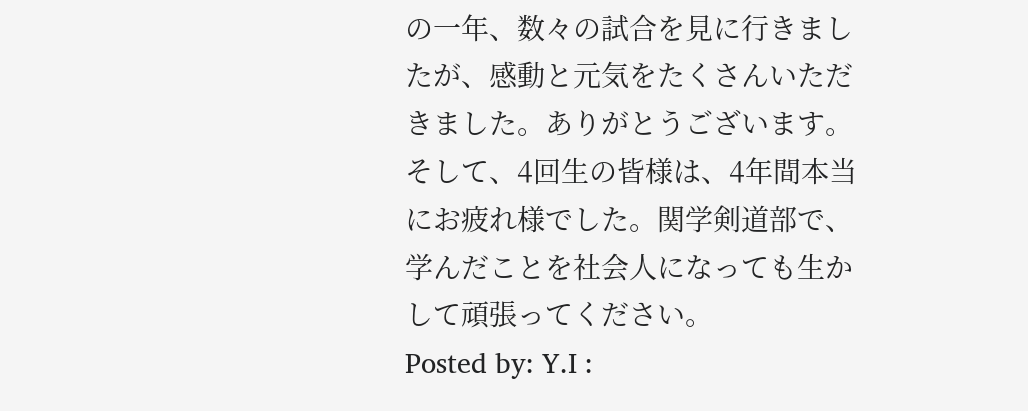の一年、数々の試合を見に行きましたが、感動と元気をたくさんいただきました。ありがとうございます。そして、4回生の皆様は、4年間本当にお疲れ様でした。関学剣道部で、学んだことを社会人になっても生かして頑張ってください。
Posted by: Y.I :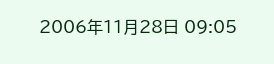2006年11月28日 09:05